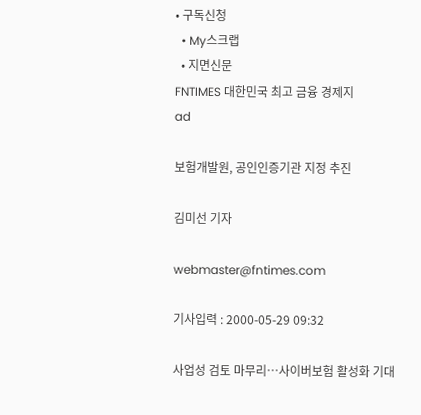• 구독신청
  • My스크랩
  • 지면신문
FNTIMES 대한민국 최고 금융 경제지
ad

보험개발원, 공인인증기관 지정 추진

김미선 기자

webmaster@fntimes.com

기사입력 : 2000-05-29 09:32

사업성 검토 마무리…사이버보험 활성화 기대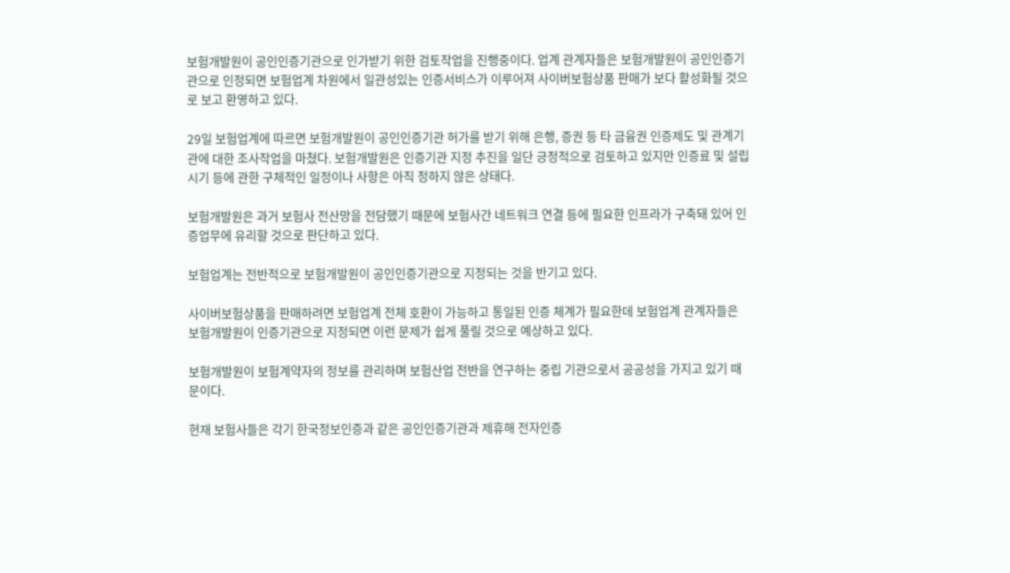보험개발원이 공인인증기관으로 인가받기 위한 검토작업을 진행중이다. 업계 관계자들은 보험개발원이 공인인증기관으로 인정되면 보험업계 차원에서 일관성있는 인증서비스가 이루어져 사이버보험상품 판매가 보다 활성화될 것으로 보고 환영하고 있다.

29일 보험업계에 따르면 보험개발원이 공인인증기관 허가를 받기 위해 은행, 증권 등 타 금융권 인증제도 및 관계기관에 대한 조사작업을 마쳤다. 보험개발원은 인증기관 지정 추진을 일단 긍정적으로 검토하고 있지만 인증료 및 설립시기 등에 관한 구체적인 일정이나 사항은 아직 정하지 않은 상태다.

보험개발원은 과거 보험사 전산망을 전담했기 때문에 보험사간 네트워크 연결 등에 필요한 인프라가 구축돼 있어 인증업무에 유리할 것으로 판단하고 있다.

보험업계는 전반적으로 보험개발원이 공인인증기관으로 지정되는 것을 반기고 있다.

사이버보험상품을 판매하려면 보험업계 전체 호환이 가능하고 통일된 인증 체계가 필요한데 보험업계 관계자들은 보험개발원이 인증기관으로 지정되면 이런 문제가 쉽게 풀릴 것으로 예상하고 있다.

보험개발원이 보험계약자의 정보를 관리하며 보험산업 전반을 연구하는 중립 기관으로서 공공성을 가지고 있기 때문이다.

현재 보험사들은 각기 한국정보인증과 같은 공인인증기관과 제휴해 전자인증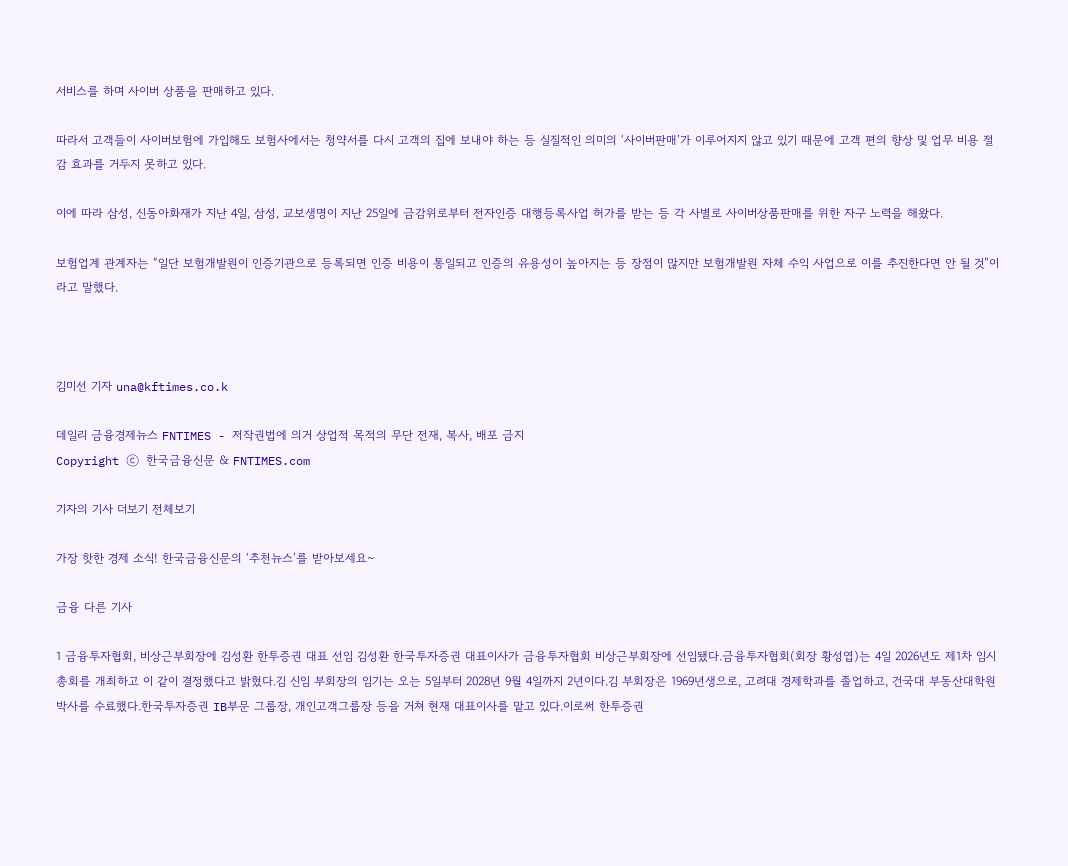서비스를 하며 사이버 상품을 판매하고 있다.

따라서 고객들이 사이버보험에 가입해도 보험사에서는 청약서를 다시 고객의 집에 보내야 하는 등 실질적인 의미의 ‘사이버판매’가 이루어지지 않고 있기 때문에 고객 편의 향상 및 업무 비용 절감 효과를 거두지 못하고 있다.

이에 따라 삼성, 신동아화재가 지난 4일, 삼성, 교보생명이 지난 25일에 금감위로부터 전자인증 대행등록사업 허가를 받는 등 각 사별로 사이버상품판매를 위한 자구 노력을 해왔다.

보험업계 관계자는 “일단 보험개발원이 인증기관으로 등록되면 인증 비용이 통일되고 인증의 유용성이 높아지는 등 장점이 많지만 보험개발원 자체 수익 사업으로 이를 추진한다면 안 될 것”이라고 말했다.



김미선 기자 una@kftimes.co.k

데일리 금융경제뉴스 FNTIMES - 저작권법에 의거 상업적 목적의 무단 전재, 복사, 배포 금지
Copyright ⓒ 한국금융신문 & FNTIMES.com

기자의 기사 더보기 전체보기

가장 핫한 경제 소식! 한국금융신문의 ‘추천뉴스’를 받아보세요~

금융 다른 기사

1 금융투자협회, 비상근부회장에 김성환 한투증권 대표 선임 김성환 한국투자증권 대표이사가 금융투자협회 비상근부회장에 선임됐다.금융투자협회(회장 황성엽)는 4일 2026년도 제1차 임시총회를 개최하고 이 같이 결정했다고 밝혔다.김 신임 부회장의 임기는 오는 5일부터 2028년 9월 4일까지 2년이다.김 부회장은 1969년생으로, 고려대 경제학과를 졸업하고, 건국대 부동산대학원 박사를 수료했다.한국투자증권 IB부문 그룹장, 개인고객그룹장 등을 거쳐 현재 대표이사를 맡고 있다.이로써 한투증권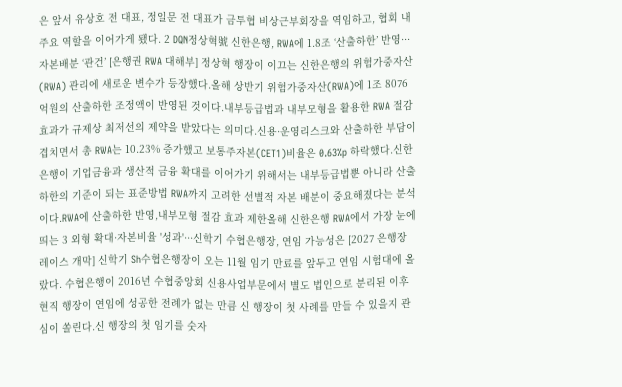은 앞서 유상호 전 대표, 정일문 전 대표가 금투협 비상근부회장을 역임하고, 협회 내 주요 역할을 이어가게 됐다. 2 DQN정상혁號 신한은행, RWA에 1.8조 ‘산출하한’ 반영···자본배분 ‘관건’ [은행권 RWA 대해부] 정상혁 행장이 이끄는 신한은행의 위험가중자산(RWA) 관리에 새로운 변수가 등장했다.올해 상반기 위험가중자산(RWA)에 1조 8076억원의 산출하한 조정액이 반영된 것이다.내부등급법과 내부모형을 활용한 RWA 절감 효과가 규제상 최저선의 제약을 받았다는 의미다.신용·운영리스크와 산출하한 부담이 겹치면서 총 RWA는 10.23% 증가했고 보통주자본(CET1)비율은 0.63%p 하락했다.신한은행이 기업금융과 생산적 금융 확대를 이어가기 위해서는 내부등급법뿐 아니라 산출하한의 기준이 되는 표준방법 RWA까지 고려한 선별적 자본 배분이 중요해졌다는 분석이다.RWA에 산출하한 반영,내부모형 절감 효과 제한올해 신한은행 RWA에서 가장 눈에 띄는 3 외형 확대·자본비율 '성과'···신학기 수협은행장, 연임 가능성은 [2027 은행장 레이스 개막] 신학기 Sh수협은행장이 오는 11월 임기 만료를 앞두고 연임 시험대에 올랐다. 수협은행이 2016년 수협중앙회 신용사업부문에서 별도 법인으로 분리된 이후 현직 행장이 연임에 성공한 전례가 없는 만큼 신 행장이 첫 사례를 만들 수 있을지 관심이 쏠린다.신 행장의 첫 임기를 숫자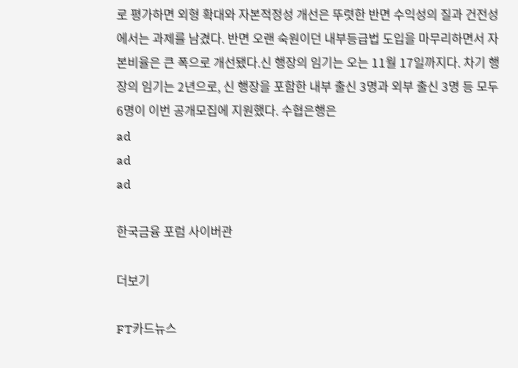로 평가하면 외형 확대와 자본적정성 개선은 뚜렷한 반면 수익성의 질과 건전성에서는 과제를 남겼다. 반면 오랜 숙원이던 내부등급법 도입을 마무리하면서 자본비율은 큰 폭으로 개선됐다.신 행장의 임기는 오는 11월 17일까지다. 차기 행장의 임기는 2년으로, 신 행장을 포함한 내부 출신 3명과 외부 출신 3명 등 모두 6명이 이번 공개모집에 지원했다. 수협은행은
ad
ad
ad

한국금융 포럼 사이버관

더보기

FT카드뉴스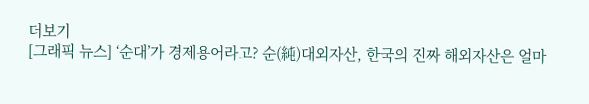더보기
[그래픽 뉴스] ‘순대’가 경제용어라고? 순(純)대외자산, 한국의 진짜 해외자산은 얼마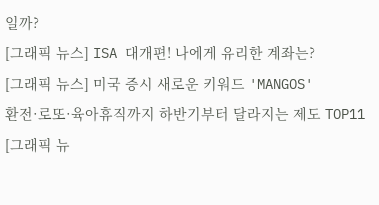일까?
[그래픽 뉴스] ISA 대개편! 나에게 유리한 계좌는?
[그래픽 뉴스] 미국 증시 새로운 키워드 'MANGOS'
환전·로또·육아휴직까지 하반기부터 달라지는 제도 TOP11
[그래픽 뉴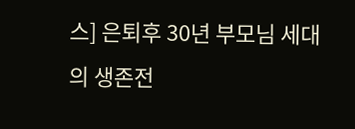스] 은퇴후 30년 부모님 세대의 생존전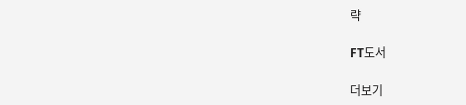략

FT도서

더보기